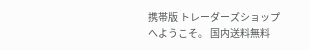携帯版 トレーダーズショップへようこそ。 国内送料無料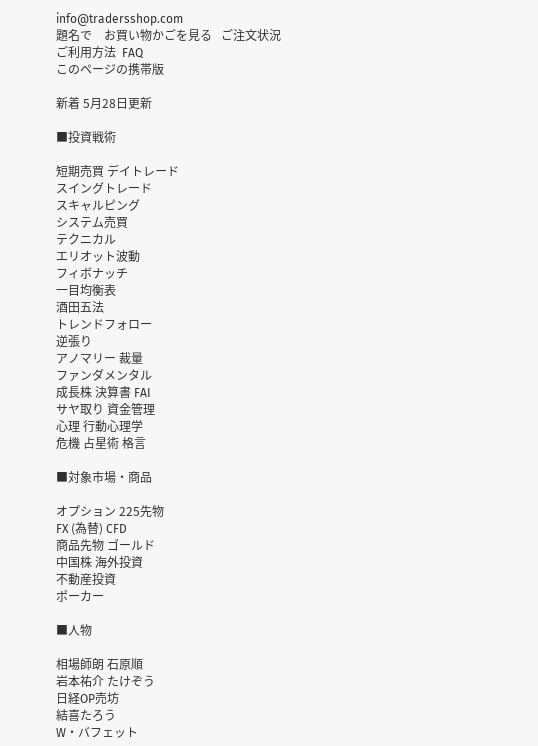info@tradersshop.com
題名で    お買い物かごを見る   ご注文状況    ご利用方法  FAQ
このページの携帯版

新着 5月28日更新

■投資戦術

短期売買 デイトレード
スイングトレード
スキャルピング
システム売買
テクニカル
エリオット波動
フィボナッチ
一目均衡表
酒田五法
トレンドフォロー
逆張り
アノマリー 裁量
ファンダメンタル
成長株 決算書 FAI
サヤ取り 資金管理
心理 行動心理学
危機 占星術 格言

■対象市場・商品

オプション 225先物
FX (為替) CFD
商品先物 ゴールド
中国株 海外投資
不動産投資
ポーカー

■人物

相場師朗 石原順
岩本祐介 たけぞう
日経OP売坊
結喜たろう
W・バフェット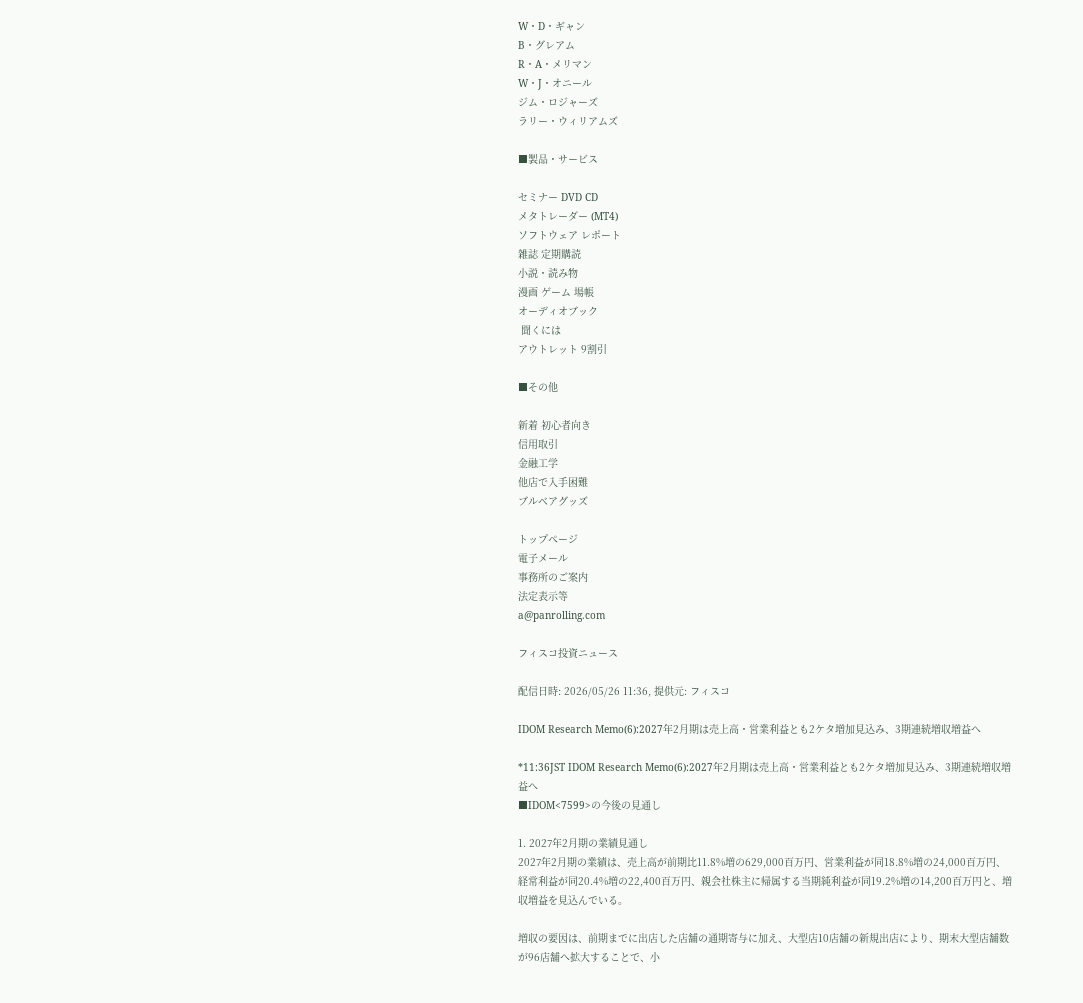W・D・ギャン
B・グレアム
R・A・メリマン
W・J・オニール
ジム・ロジャーズ
ラリー・ウィリアムズ

■製品・サービス

セミナー DVD CD
メタトレーダー (MT4)
ソフトウェア レポート
雑誌 定期購読
小説・読み物
漫画 ゲーム 場帳
オーディオブック
 聞くには
アウトレット 9割引

■その他

新着 初心者向き
信用取引
金融工学
他店で入手困難
ブルベアグッズ

トップページ
電子メール
事務所のご案内
法定表示等
a@panrolling.com

フィスコ投資ニュース

配信日時: 2026/05/26 11:36, 提供元: フィスコ

IDOM Research Memo(6):2027年2月期は売上高・営業利益とも2ケタ増加見込み、3期連続増収増益へ

*11:36JST IDOM Research Memo(6):2027年2月期は売上高・営業利益とも2ケタ増加見込み、3期連続増収増益へ
■IDOM<7599>の今後の見通し

1. 2027年2月期の業績見通し
2027年2月期の業績は、売上高が前期比11.8%増の629,000百万円、営業利益が同18.8%増の24,000百万円、経常利益が同20.4%増の22,400百万円、親会社株主に帰属する当期純利益が同19.2%増の14,200百万円と、増収増益を見込んでいる。

増収の要因は、前期までに出店した店舗の通期寄与に加え、大型店10店舗の新規出店により、期末大型店舗数が96店舗へ拡大することで、小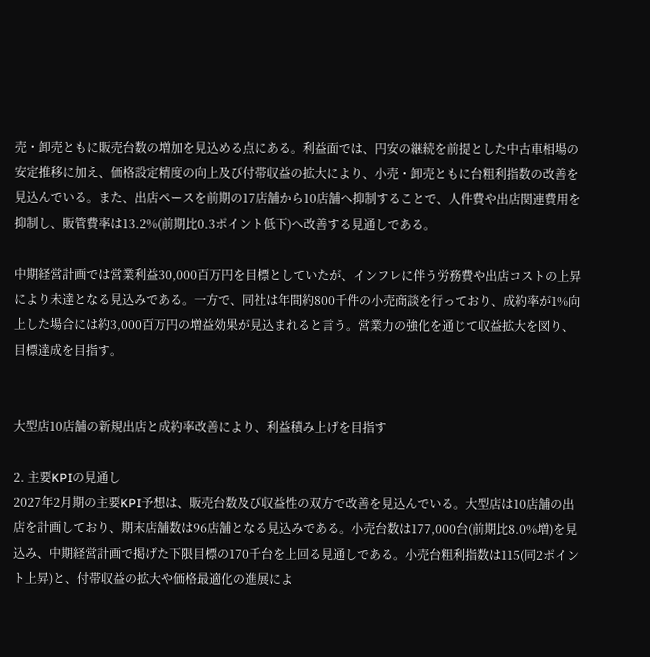売・卸売ともに販売台数の増加を見込める点にある。利益面では、円安の継続を前提とした中古車相場の安定推移に加え、価格設定精度の向上及び付帯収益の拡大により、小売・卸売ともに台粗利指数の改善を見込んでいる。また、出店ペースを前期の17店舗から10店舗へ抑制することで、人件費や出店関連費用を抑制し、販管費率は13.2%(前期比0.3ポイント低下)へ改善する見通しである。

中期経営計画では営業利益30,000百万円を目標としていたが、インフレに伴う労務費や出店コストの上昇により未達となる見込みである。一方で、同社は年間約800千件の小売商談を行っており、成約率が1%向上した場合には約3,000百万円の増益効果が見込まれると言う。営業力の強化を通じて収益拡大を図り、目標達成を目指す。


大型店10店舗の新規出店と成約率改善により、利益積み上げを目指す

2. 主要KPIの見通し
2027年2月期の主要KPI予想は、販売台数及び収益性の双方で改善を見込んでいる。大型店は10店舗の出店を計画しており、期末店舗数は96店舗となる見込みである。小売台数は177,000台(前期比8.0%増)を見込み、中期経営計画で掲げた下限目標の170千台を上回る見通しである。小売台粗利指数は115(同2ポイント上昇)と、付帯収益の拡大や価格最適化の進展によ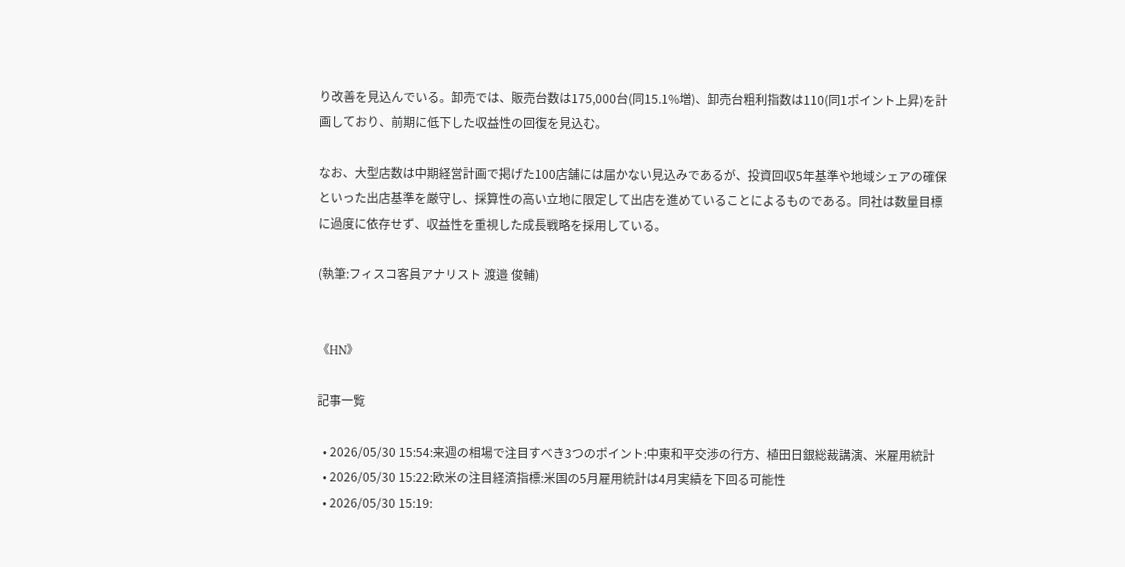り改善を見込んでいる。卸売では、販売台数は175,000台(同15.1%増)、卸売台粗利指数は110(同1ポイント上昇)を計画しており、前期に低下した収益性の回復を見込む。

なお、大型店数は中期経営計画で掲げた100店舗には届かない見込みであるが、投資回収5年基準や地域シェアの確保といった出店基準を厳守し、採算性の高い立地に限定して出店を進めていることによるものである。同社は数量目標に過度に依存せず、収益性を重視した成長戦略を採用している。

(執筆:フィスコ客員アナリスト 渡邉 俊輔)


《HN》

記事一覧

  • 2026/05/30 15:54:来週の相場で注目すべき3つのポイント:中東和平交渉の行方、植田日銀総裁講演、米雇用統計
  • 2026/05/30 15:22:欧米の注目経済指標:米国の5月雇用統計は4月実績を下回る可能性
  • 2026/05/30 15:19: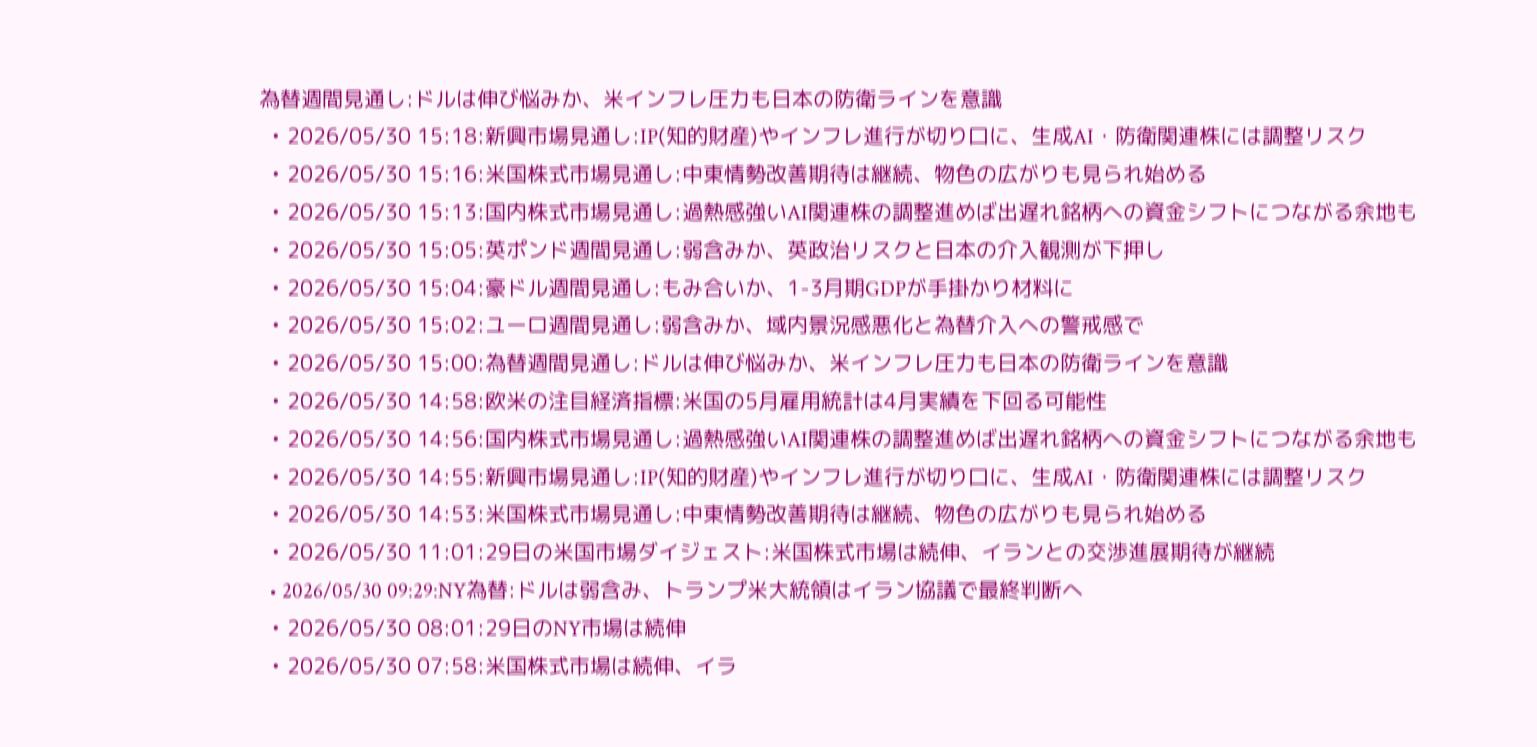為替週間見通し:ドルは伸び悩みか、米インフレ圧力も日本の防衛ラインを意識
  • 2026/05/30 15:18:新興市場見通し:IP(知的財産)やインフレ進行が切り口に、生成AI・防衛関連株には調整リスク
  • 2026/05/30 15:16:米国株式市場見通し:中東情勢改善期待は継続、物色の広がりも見られ始める
  • 2026/05/30 15:13:国内株式市場見通し:過熱感強いAI関連株の調整進めば出遅れ銘柄への資金シフトにつながる余地も
  • 2026/05/30 15:05:英ポンド週間見通し:弱含みか、英政治リスクと日本の介入観測が下押し
  • 2026/05/30 15:04:豪ドル週間見通し:もみ合いか、1-3月期GDPが手掛かり材料に
  • 2026/05/30 15:02:ユーロ週間見通し:弱含みか、域内景況感悪化と為替介入への警戒感で
  • 2026/05/30 15:00:為替週間見通し:ドルは伸び悩みか、米インフレ圧力も日本の防衛ラインを意識
  • 2026/05/30 14:58:欧米の注目経済指標:米国の5月雇用統計は4月実績を下回る可能性
  • 2026/05/30 14:56:国内株式市場見通し:過熱感強いAI関連株の調整進めば出遅れ銘柄への資金シフトにつながる余地も
  • 2026/05/30 14:55:新興市場見通し:IP(知的財産)やインフレ進行が切り口に、生成AI・防衛関連株には調整リスク
  • 2026/05/30 14:53:米国株式市場見通し:中東情勢改善期待は継続、物色の広がりも見られ始める
  • 2026/05/30 11:01:29日の米国市場ダイジェスト:米国株式市場は続伸、イランとの交渉進展期待が継続
  • 2026/05/30 09:29:NY為替:ドルは弱含み、トランプ米大統領はイラン協議で最終判断へ
  • 2026/05/30 08:01:29日のNY市場は続伸
  • 2026/05/30 07:58:米国株式市場は続伸、イラ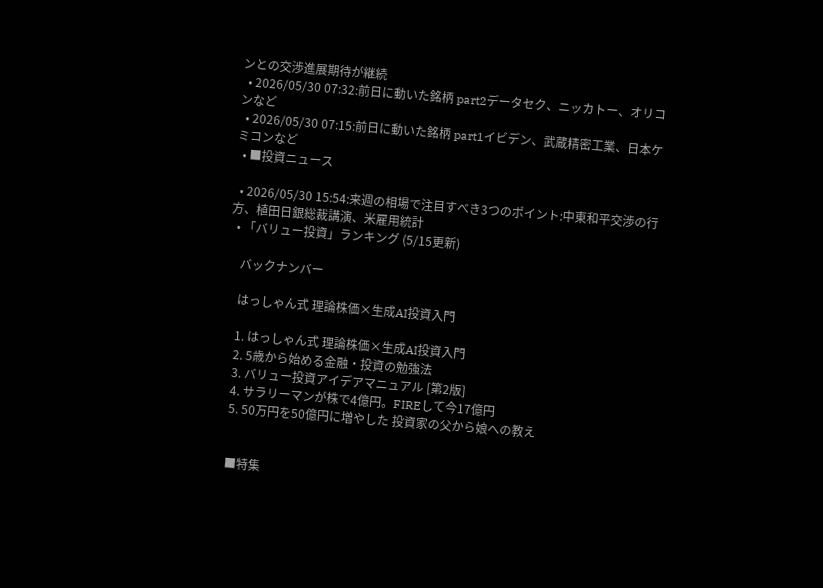ンとの交渉進展期待が継続
  • 2026/05/30 07:32:前日に動いた銘柄 part2データセク、ニッカトー、オリコンなど
  • 2026/05/30 07:15:前日に動いた銘柄 part1イビデン、武蔵精密工業、日本ケミコンなど
  • ■投資ニュース

  • 2026/05/30 15:54:来週の相場で注目すべき3つのポイント:中東和平交渉の行方、植田日銀総裁講演、米雇用統計
  • 「バリュー投資」ランキング (5/15更新)

    バックナンバー

    はっしゃん式 理論株価×生成AI投資入門

    1. はっしゃん式 理論株価×生成AI投資入門
    2. 5歳から始める金融・投資の勉強法
    3. バリュー投資アイデアマニュアル [第2版]
    4. サラリーマンが株で4億円。FIREして今17億円
    5. 50万円を50億円に増やした 投資家の父から娘への教え


    ■特集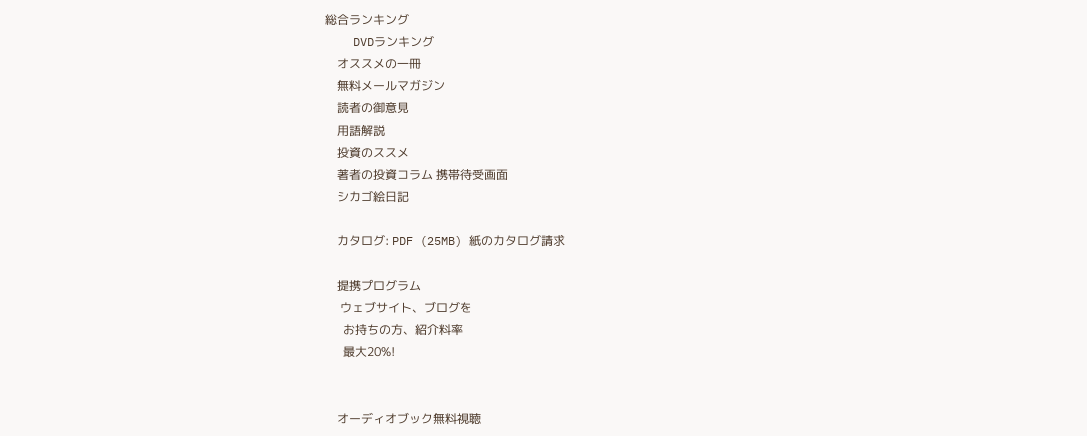総合ランキング
    DVDランキング
    オススメの一冊
    無料メールマガジン
    読者の御意見
    用語解説
    投資のススメ
    著者の投資コラム 携帯待受画面
    シカゴ絵日記

    カタログ: PDF (25MB) 紙のカタログ請求

    提携プログラム
     ウェブサイト、ブログを
      お持ちの方、紹介料率
      最大20%!


    オーディオブック無料視聴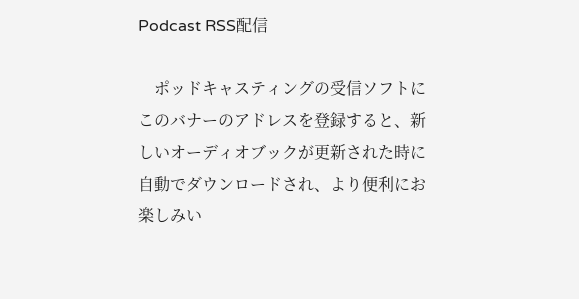Podcast RSS配信

    ポッドキャスティングの受信ソフトにこのバナーのアドレスを登録すると、新しいオーディオブックが更新された時に自動でダウンロードされ、より便利にお楽しみい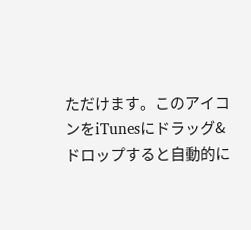ただけます。このアイコンをiTunesにドラッグ&ドロップすると自動的に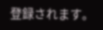登録されます。